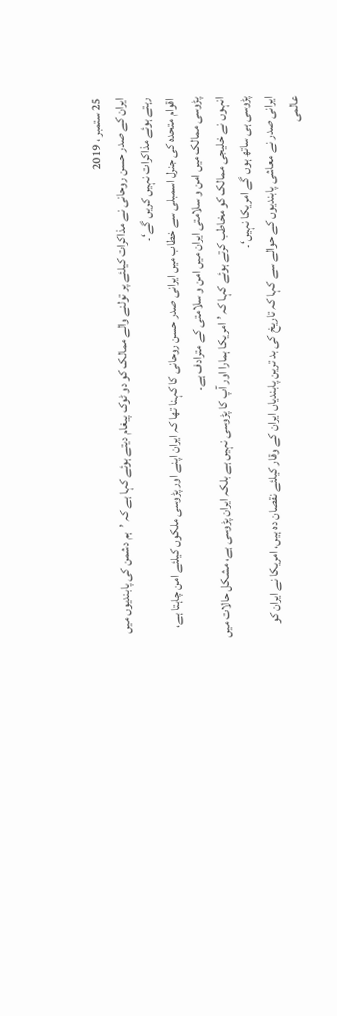25 ستمبر ، 2019
ایران کے صدر حسن روحانی نے مذاکرات کیلئے پر تولنے والے ممالک کو دو ٹوک پیغام دیتے ہوئے کہا ہے کہ ’ہم دشمن کی پابندیوں میں رہتے ہوئے مذاکرات نہیں کریں گے‘۔
اقوام متحدہ کی جنرل اسمبلی سے خطاب میں ایرانی صدر حسن روحانی کا کہنا تھا کہ ایران اپنے اور پڑوسی ملکوں کیلئے امن چاہتا ہے، پڑوسی ممالک میں امن و سلامتی ایران میں امن و سلامتی کے مترادف ہے۔
انہوں نے خلیجی ممالک کو مخاطب کرتے ہوئے کہا کہ ’امریکا ہمارا اور آپ کا پڑوسی نہیں ہے بلکہ ایران پڑوسی ہے، مشکل حالات میں پڑوسی ہی ساتھ ہوں گے امریکا نہیں‘۔
ایرانی صدر نے معاشی پابندیوں کے حوالے سے کہا کہ تاریخ کی بد ترین پابندیاں ایران کے وقار کیلئے نقصان دہ ہیں، امریکا نے ایران کو عالمی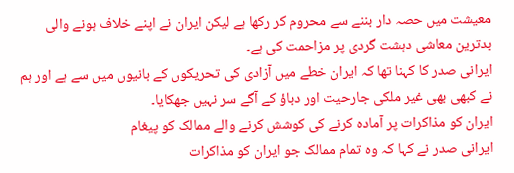معیشت میں حصہ دار بننے سے محروم کر رکھا ہے لیکن ایران نے اپنے خلاف ہونے والی بدترین معاشی دہشت گردی پر مزاحمت کی ہے۔
ایرانی صدر کا کہنا تھا کہ ایران خطے میں آزادی کی تحریکوں کے بانیوں میں سے ہے اور ہم نے کبھی بھی غیر ملکی جارحیت اور دباؤ کے آگے سر نہیں جھکایا۔
ایران کو مذاکرات پر آمادہ کرنے کی کوشش کرنے والے ممالک کو پیغام
ایرانی صدر نے کہا کہ وہ تمام ممالک جو ایران کو مذاکرات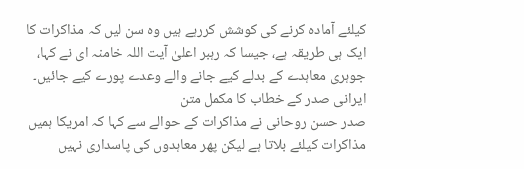کیلئے آمادہ کرنے کی کوشش کررہے ہیں وہ سن لیں کہ مذاکرات کا ایک ہی طریقہ ہے، جیسا کہ رہبر اعلیٰ آیت اللہ خامنہ ای نے کہا، جوہری معاہدے کے بدلے کیے جانے والے وعدے پورے کیے جائیں۔
ایرانی صدر کے خطاب کا مکمل متن
صدر حسن روحانی نے مذاکرات کے حوالے سے کہا کہ امریکا ہمیں مذاکرات کیلئے بلاتا ہے لیکن پھر معاہدوں کی پاسداری نہیں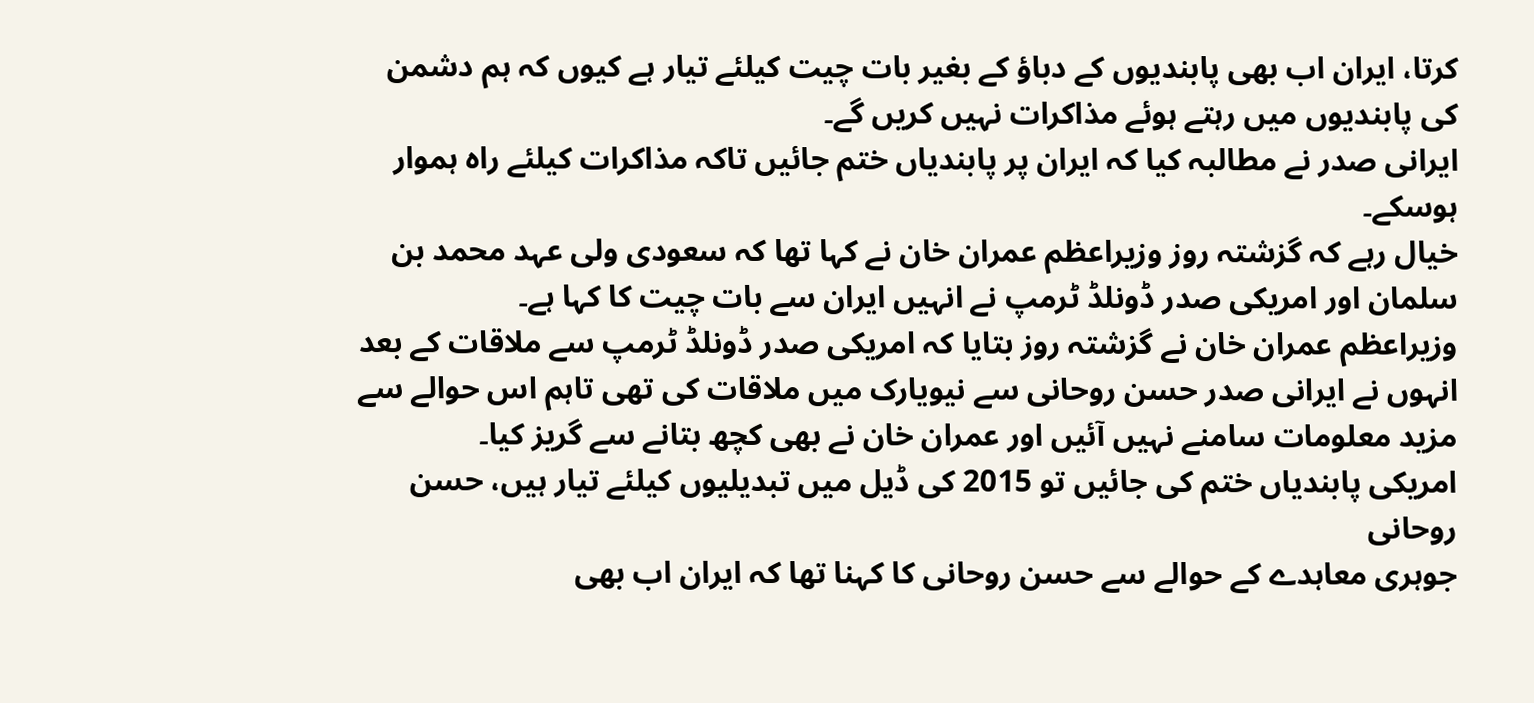کرتا، ایران اب بھی پابندیوں کے دباؤ کے بغیر بات چیت کیلئے تیار ہے کیوں کہ ہم دشمن کی پابندیوں میں رہتے ہوئے مذاکرات نہیں کریں گے۔
ایرانی صدر نے مطالبہ کیا کہ ایران پر پابندیاں ختم جائیں تاکہ مذاکرات کیلئے راہ ہموار ہوسکے۔
خیال رہے کہ گزشتہ روز وزیراعظم عمران خان نے کہا تھا کہ سعودی ولی عہد محمد بن سلمان اور امریکی صدر ڈونلڈ ٹرمپ نے انہیں ایران سے بات چیت کا کہا ہے۔
وزیراعظم عمران خان نے گزشتہ روز بتایا کہ امریکی صدر ڈونلڈ ٹرمپ سے ملاقات کے بعد انہوں نے ایرانی صدر حسن روحانی سے نیویارک میں ملاقات کی تھی تاہم اس حوالے سے مزید معلومات سامنے نہیں آئیں اور عمران خان نے بھی کچھ بتانے سے گریز کیا۔
امریکی پابندیاں ختم کی جائیں تو 2015 کی ڈیل میں تبدیلیوں کیلئے تیار ہیں، حسن روحانی
جوہری معاہدے کے حوالے سے حسن روحانی کا کہنا تھا کہ ایران اب بھی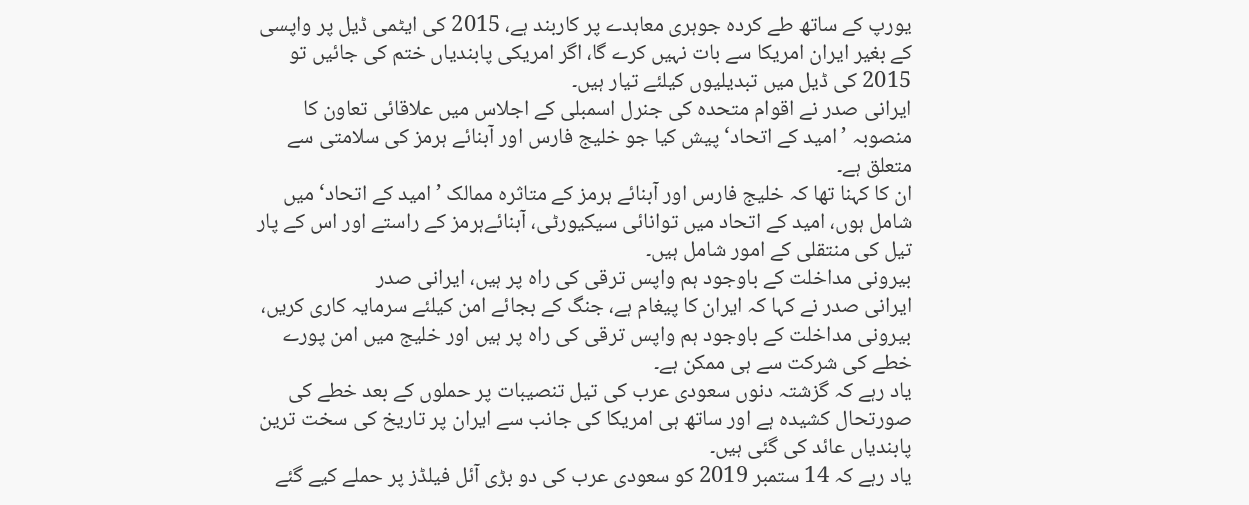یورپ کے ساتھ طے کردہ جوہری معاہدے پر کاربند ہے، 2015 کی ایٹمی ڈیل پر واپسی کے بغیر ایران امریکا سے بات نہیں کرے گا، اگر امریکی پابندیاں ختم کی جائیں تو 2015 کی ڈیل میں تبدیلیوں کیلئے تیار ہیں۔
ایرانی صدر نے اقوام متحدہ کی جنرل اسمبلی کے اجلاس میں علاقائی تعاون کا منصوبہ ’امید کے اتحاد‘ پیش کیا جو خلیج فارس اور آبنائے ہرمز کی سلامتی سے متعلق ہے۔
ان کا کہنا تھا کہ خلیج فارس اور آبنائے ہرمز کے متاثرہ ممالک ’امید کے اتحاد‘ میں شامل ہوں، امید کے اتحاد میں توانائی سیکیورٹی، آبنائےہرمز کے راستے اور اس کے پار تیل کی منتقلی کے امور شامل ہیں۔
بیرونی مداخلت کے باوجود ہم واپس ترقی کی راہ پر ہیں، ایرانی صدر
ایرانی صدر نے کہا کہ ایران کا پیغام ہے، جنگ کے بجائے امن کیلئے سرمایہ کاری کریں، بیرونی مداخلت کے باوجود ہم واپس ترقی کی راہ پر ہیں اور خلیج میں امن پورے خطے کی شرکت سے ہی ممکن ہے۔
یاد رہے کہ گزشتہ دنوں سعودی عرب کی تیل تنصیبات پر حملوں کے بعد خطے کی صورتحال کشیدہ ہے اور ساتھ ہی امریکا کی جانب سے ایران پر تاریخ کی سخت ترین پابندیاں عائد کی گئی ہیں۔
یاد رہے کہ 14 ستمبر 2019 کو سعودی عرب کی دو بڑی آئل فیلڈز پر حملے کیے گئے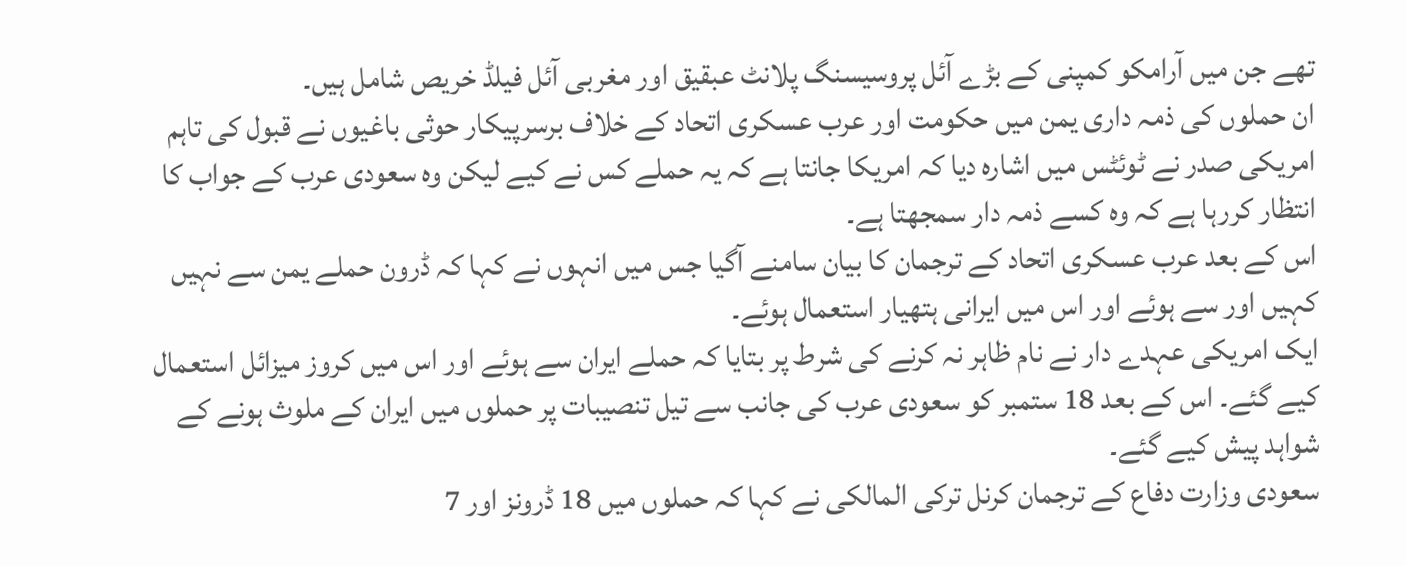تھے جن میں آرامکو کمپنی کے بڑے آئل پروسیسنگ پلانٹ عبقیق اور مغربی آئل فیلڈ خریص شامل ہیں۔
ان حملوں کی ذمہ داری یمن میں حکومت اور عرب عسکری اتحاد کے خلاف برسرپیکار حوثی باغیوں نے قبول کی تاہم امریکی صدر نے ٹوئٹس میں اشارہ دیا کہ امریکا جانتا ہے کہ یہ حملے کس نے کیے لیکن وہ سعودی عرب کے جواب کا انتظار کررہا ہے کہ وہ کسے ذمہ دار سمجھتا ہے۔
اس کے بعد عرب عسکری اتحاد کے ترجمان کا بیان سامنے آگیا جس میں انہوں نے کہا کہ ڈرون حملے یمن سے نہیں کہیں اور سے ہوئے اور اس میں ایرانی ہتھیار استعمال ہوئے۔
ایک امریکی عہدے دار نے نام ظاہر نہ کرنے کی شرط پر بتایا کہ حملے ایران سے ہوئے اور اس میں کروز میزائل استعمال کیے گئے۔ اس کے بعد 18 ستمبر کو سعودی عرب کی جانب سے تیل تنصیبات پر حملوں میں ایران کے ملوث ہونے کے شواہد پیش کیے گئے۔
سعودی وزارت دفاع کے ترجمان کرنل ترکی المالکی نے کہا کہ حملوں میں 18 ڈرونز اور 7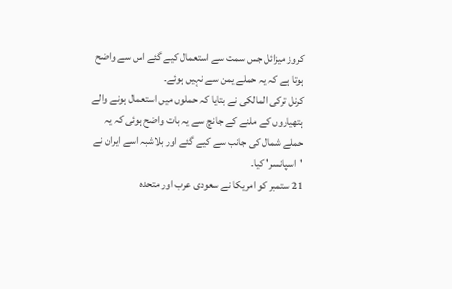کروز میزائل جس سمت سے استعمال کیے گئے اس سے واضح ہوتا ہے کہ یہ حملے یمن سے نہیں ہوئے۔
کرنل ترکی المالکی نے بتایا کہ حملوں میں استعمال ہونے والے ہتھیاروں کے ملنے کے جانچ سے یہ بات واضح ہوئی کہ یہ حملے شمال کی جانب سے کیے گئے اور بلاشبہ اسے ایران نے 'اسپانسر' کیا۔
21 ستمبر کو امریکا نے سعودی عرب اور متحدہ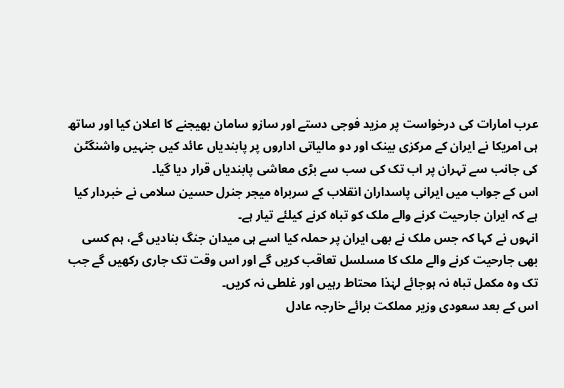عرب امارات کی درخواست پر مزید فوجی دستے اور سازو سامان بھیجنے کا اعلان کیا اور ساتھ ہی امریکا نے ایران کے مرکزی بینک اور دو مالیاتی اداروں پر پابندیاں عائد کیں جنہیں واشنگٹن کی جانب سے تہران پر اب تک کی سب سے بڑی معاشی پابندیاں قرار دیا گیا۔
اس کے جواب میں ایرانی پاسداران انقلاب کے سربراہ میجر جنرل حسین سلامی نے خبردار کیا ہے کہ ایران جارحیت کرنے والے ملک کو تباہ کرنے کیلئے تیار ہے۔
انہوں نے کہا کہ جس ملک نے بھی ایران پر حملہ کیا اسے ہی میدان جنگ بنادیں گے، ہم کسی بھی جارحیت کرنے والے ملک کا مسلسل تعاقب کریں گے اور اس وقت تک جاری رکھیں گے جب تک وہ مکمل تباہ نہ ہوجائے لہٰذا محتاط رہیں اور غلطی نہ کریں۔
اس کے بعد سعودی وزیر مملکت برائے خارجہ عادل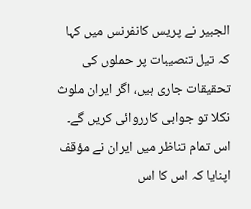الجبیر نے پریس کانفرنس میں کہا کہ تیل تنصیبات پر حملوں کی تحقیقات جاری ہیں، اگر ایران ملوث نکلا تو جوابی کارروائی کریں گے۔
اس تمام تناظر میں ایران نے مؤقف اپنایا کہ اس کا اس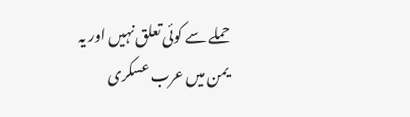حملے سے کوئی تعلق نہیں اور یہ یمن میں عرب عسکری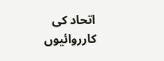اتحاد کی کارروائیوں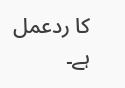کا ردعمل ہے۔